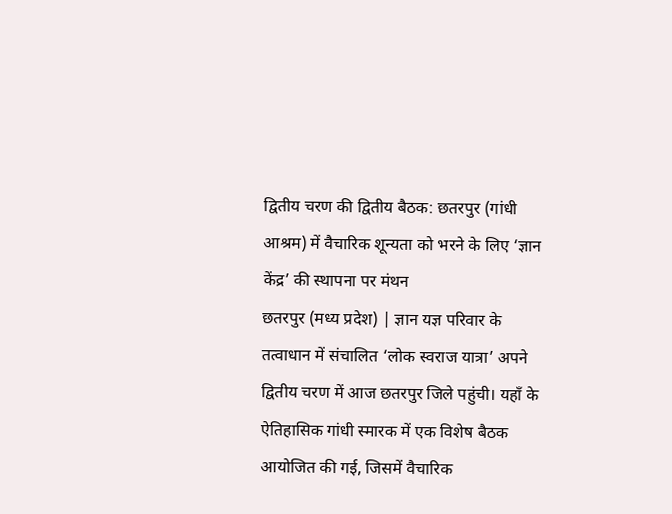द्वितीय चरण की द्वितीय बैठक: छतरपुर (गांधी आश्रम) में वैचारिक शून्यता को भरने के लिए ‘ज्ञान केंद्र’ की स्थापना पर मंथन
छतरपुर (मध्य प्रदेश) | ज्ञान यज्ञ परिवार के तत्वाधान में संचालित ‘लोक स्वराज यात्रा’ अपने द्वितीय चरण में आज छतरपुर जिले पहुंची। यहाँ के ऐतिहासिक गांधी स्मारक में एक विशेष बैठक आयोजित की गई, जिसमें वैचारिक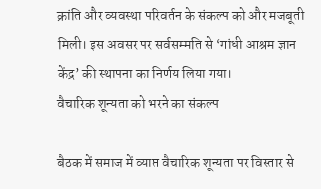क्रांति और व्यवस्था परिवर्तन के संकल्प को और मजबूती मिली। इस अवसर पर सर्वसम्मति से ‘गांधी आश्रम ज्ञान केंद्र’ की स्थापना का निर्णय लिया गया।
वैचारिक शून्यता को भरने का संकल्प

बैठक में समाज में व्याप्त वैचारिक शून्यता पर विस्तार से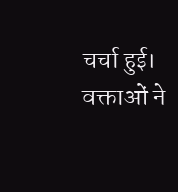चर्चा हुई। वक्ताओं ने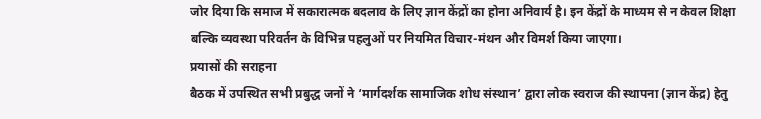जोर दिया कि समाज में सकारात्मक बदलाव के लिए ज्ञान केंद्रों का होना अनिवार्य है। इन केंद्रों के माध्यम से न केवल शिक्षा बल्कि व्यवस्था परिवर्तन के विभिन्न पहलुओं पर नियमित विचार-मंथन और विमर्श किया जाएगा।
प्रयासों की सराहना
बैठक में उपस्थित सभी प्रबुद्ध जनों ने ‘मार्गदर्शक सामाजिक शोध संस्थान’ द्वारा लोक स्वराज की स्थापना (ज्ञान केंद्र) हेतु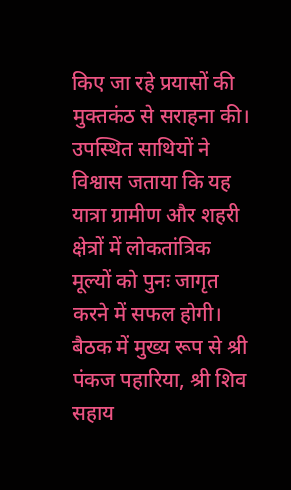किए जा रहे प्रयासों की मुक्तकंठ से सराहना की। उपस्थित साथियों ने विश्वास जताया कि यह यात्रा ग्रामीण और शहरी क्षेत्रों में लोकतांत्रिक मूल्यों को पुनः जागृत करने में सफल होगी। बैठक में मुख्य रूप से श्री पंकज पहारिया, श्री शिव सहाय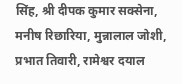सिंह, श्री दीपक कुमार सक्सेना, मनीष रिछारिया, मुन्नालाल जोशी, प्रभात तिवारी, रामेश्वर दयाल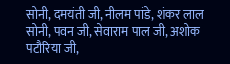सोनी, दमयंती जी, नीलम पांडे, शंकर लाल सोनी, पवन जी, सेवाराम पाल जी, अशोक पटौरिया जी,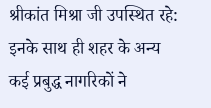श्रीकांत मिश्रा जी उपस्थित रहे:
इनके साथ ही शहर के अन्य कई प्रबुद्ध नागरिकों ने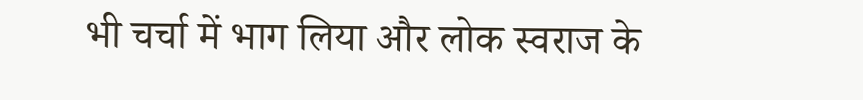भी चर्चा में भाग लिया और लोक स्वराज के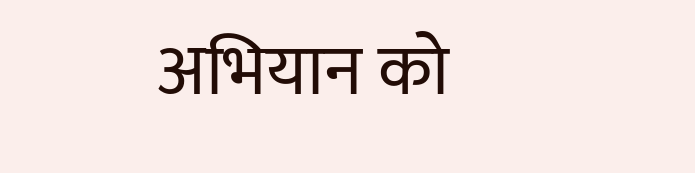अभियान को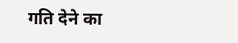गति देने का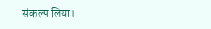संकल्प लिया।